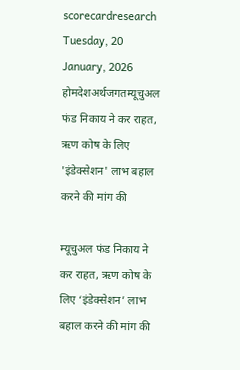scorecardresearch
Tuesday, 20 January, 2026
होमदेशअर्थजगतम्यूचुअल फंड निकाय ने कर राहत, ऋण कोष के लिए 'इंडेक्सेशन' लाभ बहाल करने की मांग की

म्यूचुअल फंड निकाय ने कर राहत, ऋण कोष के लिए ‘इंडेक्सेशन’ लाभ बहाल करने की मांग की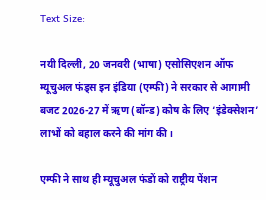Text Size:

नयी दिल्ली, 20 जनवरी (भाषा) एसोसिएशन ऑफ म्यूचुअल फंड्स इन इंडिया (एम्फी) ने सरकार से आगामी बजट 2026-27 में ऋण (बॉन्ड) कोष के लिए ‘इंडेक्सेशन’ लाभों को बहाल करने की मांग की।

एम्फी ने साथ ही म्यूचुअल फंडों को राष्ट्रीय पेंशन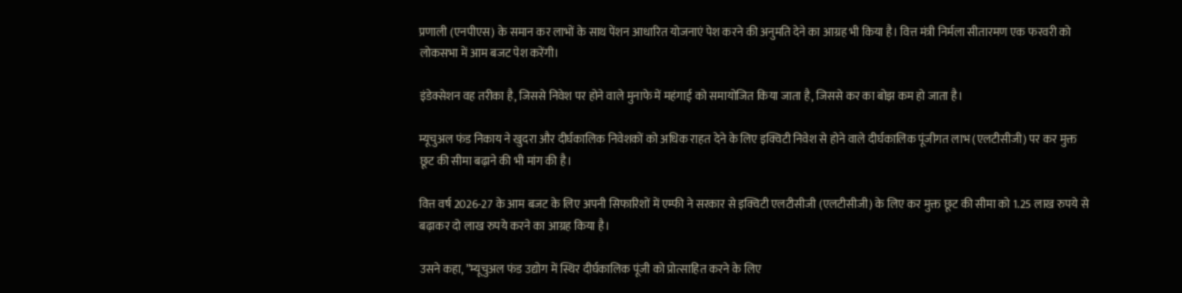प्रणाली (एनपीएस) के समान कर लाभों के साथ पेंशन आधारित योजनाएं पेश करने की अनुमति देने का आग्रह भी किया है। वित्त मंत्री निर्मला सीतारमण एक फरवरी को लोकसभा में आम बजट पेश करेंगी।

इंडेक्सेशन वह तरीका है, जिससे निवेश पर होने वाले मुनाफे में महंगाई को समायोजित किया जाता है, जिससे कर का बोझ कम हो जाता है।

म्यूचुअल फंड निकाय ने खुदरा और दीर्घकालिक निवेशकों को अधिक राहत देने के लिए इक्विटी निवेश से होने वाले दीर्घकालिक पूंजीगत लाभ (एलटीसीजी) पर कर मुक्त छूट की सीमा बढ़ाने की भी मांग की है।

वित्त वर्ष 2026-27 के आम बजट के लिए अपनी सिफारिशों में एम्फी ने सरकार से इक्विटी एलटीसीजी (एलटीसीजी) के लिए कर मुक्त छूट की सीमा को 1.25 लाख रुपये से बढ़ाकर दो लाख रुपये करने का आग्रह किया है।

उसने कहा, ”म्यूचुअल फंड उद्योग में स्थिर दीर्घकालिक पूंजी को प्रोत्साहित करने के लिए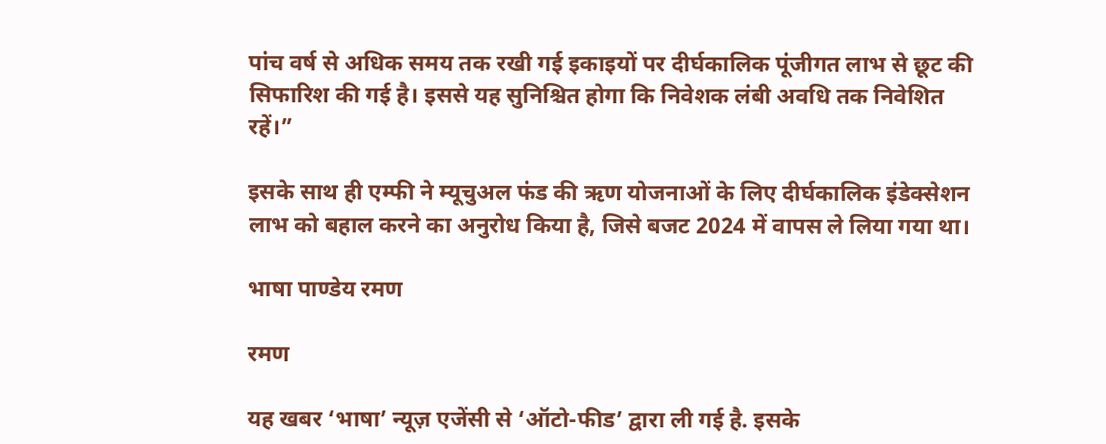पांच वर्ष से अधिक समय तक रखी गई इकाइयों पर दीर्घकालिक पूंजीगत लाभ से छूट की सिफारिश की गई है। इससे यह सुनिश्चित होगा कि निवेशक लंबी अवधि तक निवेशित रहें।”

इसके साथ ही एम्फी ने म्यूचुअल फंड की ऋण योजनाओं के लिए दीर्घकालिक इंडेक्सेशन लाभ को बहाल करने का अनुरोध किया है, जिसे बजट 2024 में वापस ले लिया गया था।

भाषा पाण्डेय रमण

रमण

यह खबर ‘भाषा’ न्यूज़ एजेंसी से ‘ऑटो-फीड’ द्वारा ली गई है. इसके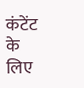कंटेंट के लिए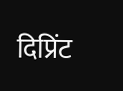दिप्रिंट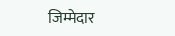जिम्मेदार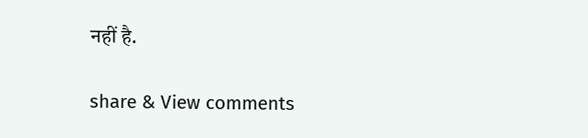नहीं है.

share & View comments